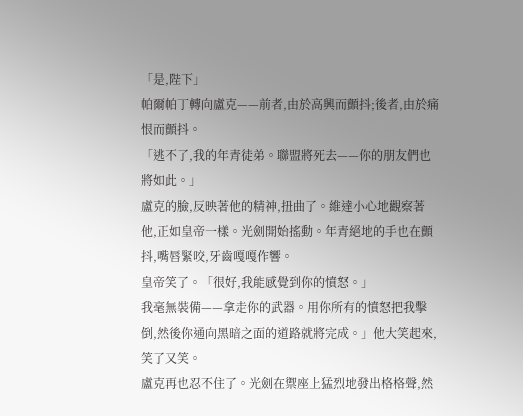「是,陛下」
帕爾帕丁轉向盧克——前者,由於高興而顫抖;後者,由於痛恨而顫抖。
「逃不了,我的年青徒弟。聯盟將死去——你的朋友們也將如此。」
盧克的臉,反映著他的精神,扭曲了。維達小心地觀察著他,正如皇帝一樣。光劍開始搖動。年青絕地的手也在顫抖,嘴唇緊咬,牙齒嘎嘎作響。
皇帝笑了。「很好,我能感覺到你的憤怒。」
我毫無裝備——拿走你的武器。用你所有的憤怒把我擊倒,然後你通向黑暗之面的道路就將完成。」他大笑起來,笑了又笑。
盧克再也忍不住了。光劍在禦座上猛烈地發出格格聲,然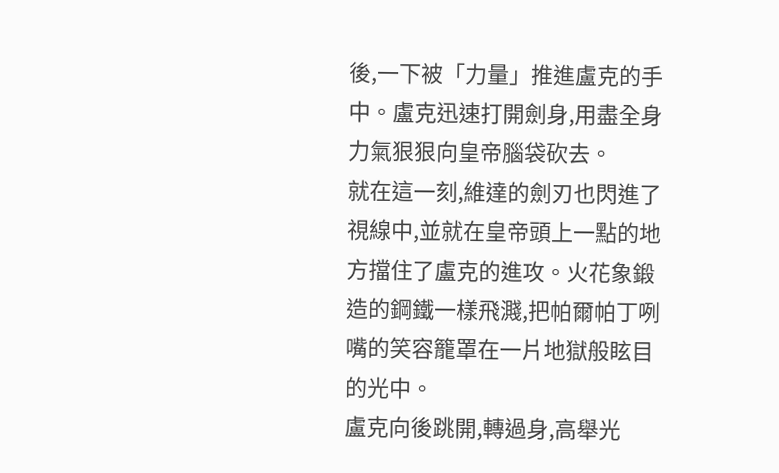後,一下被「力量」推進盧克的手中。盧克迅速打開劍身,用盡全身力氣狠狠向皇帝腦袋砍去。
就在這一刻,維達的劍刃也閃進了視線中,並就在皇帝頭上一點的地方擋住了盧克的進攻。火花象鍛造的鋼鐵一樣飛濺,把帕爾帕丁咧嘴的笑容籠罩在一片地獄般眩目的光中。
盧克向後跳開,轉過身,高舉光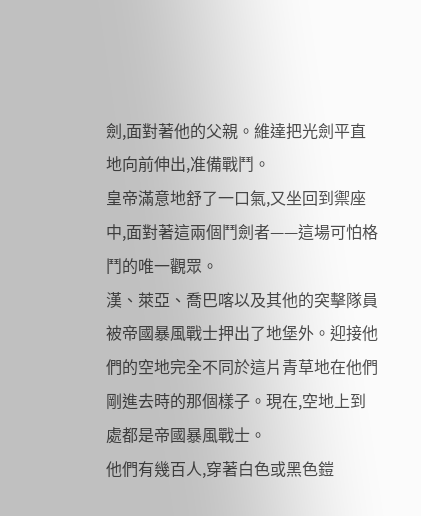劍,面對著他的父親。維達把光劍平直地向前伸出,准備戰鬥。
皇帝滿意地舒了一口氣,又坐回到禦座中,面對著這兩個鬥劍者——這場可怕格鬥的唯一觀眾。
漢、萊亞、喬巴喀以及其他的突擊隊員被帝國暴風戰士押出了地堡外。迎接他們的空地完全不同於這片青草地在他們剛進去時的那個樣子。現在,空地上到處都是帝國暴風戰士。
他們有幾百人,穿著白色或黑色鎧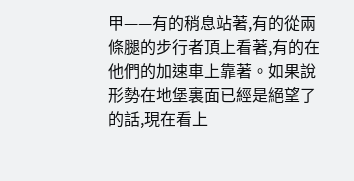甲——有的稍息站著,有的從兩條腿的步行者頂上看著,有的在他們的加速車上靠著。如果說形勢在地堡裏面已經是絕望了的話,現在看上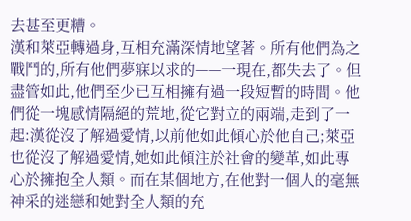去甚至更糟。
漢和萊亞轉過身,互相充滿深情地望著。所有他們為之戰鬥的,所有他們夢寐以求的——一現在,都失去了。但盡管如此,他們至少已互相擁有過一段短暫的時間。他們從一塊感情隔絕的荒地,從它對立的兩端,走到了一起:漢從沒了解過愛情,以前他如此傾心於他自己;萊亞也從沒了解過愛情,她如此傾注於社會的變革,如此專心於擁抱全人類。而在某個地方,在他對一個人的毫無神采的迷戀和她對全人類的充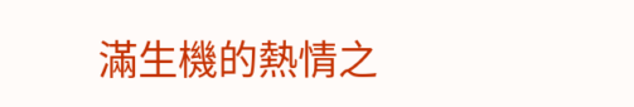滿生機的熱情之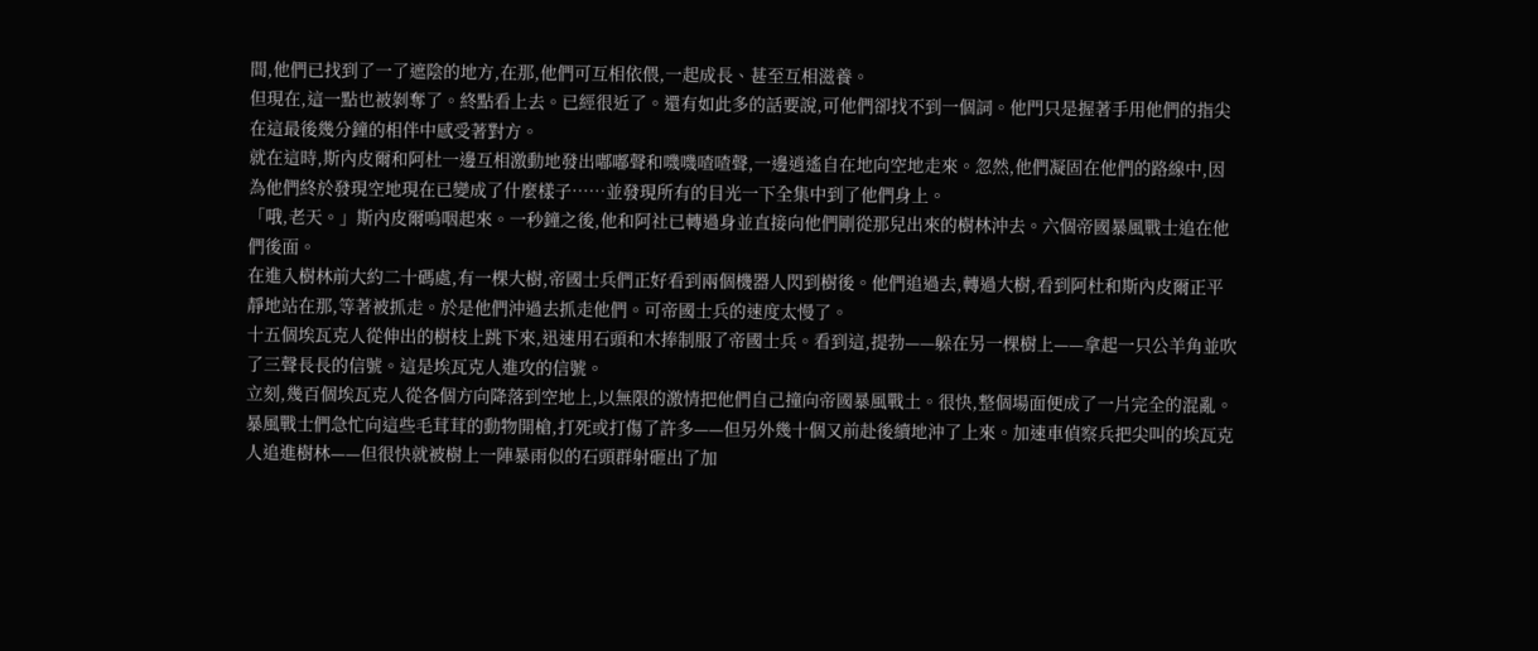間,他們已找到了一了遮陰的地方,在那,他們可互相依偎,一起成長、甚至互相滋養。
但現在,這一點也被剝奪了。終點看上去。已經很近了。還有如此多的話要說,可他們卻找不到一個詞。他門只是握著手用他們的指尖在這最後幾分鐘的相伴中感受著對方。
就在這時,斯內皮爾和阿杜一邊互相激動地發出嘟嘟聲和嘰嘰喳喳聲,一邊逍遙自在地向空地走來。忽然,他們凝固在他們的路線中,因為他們終於發現空地現在已變成了什麼樣子……並發現所有的目光一下全集中到了他們身上。
「哦,老天。」斯內皮爾嗚咽起來。一秒鐘之後,他和阿社已轉過身並直接向他們剛從那兒出來的樹林沖去。六個帝國暴風戰士追在他們後面。
在進入樹林前大約二十碼處,有一棵大樹,帝國士兵們正好看到兩個機器人閃到樹後。他們追過去,轉過大樹,看到阿杜和斯內皮爾正平靜地站在那,等著被抓走。於是他們沖過去抓走他們。可帝國士兵的速度太慢了。
十五個埃瓦克人從伸出的樹枝上跳下來,迅速用石頭和木捧制服了帝國士兵。看到這,提勃——躲在另一棵樹上——拿起一只公羊角並吹了三聲長長的信號。這是埃瓦克人進攻的信號。
立刻,幾百個埃瓦克人從各個方向降落到空地上,以無限的激情把他們自己撞向帝國暴風戰土。很快,整個場面便成了一片完全的混亂。
暴風戰士們急忙向這些毛茸茸的動物開槍,打死或打傷了許多——但另外幾十個又前赴後續地沖了上來。加速車偵察兵把尖叫的埃瓦克人追進樹林——但很快就被樹上一陣暴雨似的石頭群射砸出了加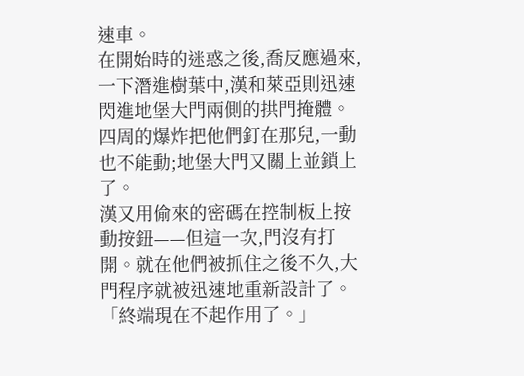速車。
在開始時的迷惑之後,喬反應過來,一下潛進樹葉中,漢和萊亞則迅速閃進地堡大門兩側的拱門掩體。四周的爆炸把他們釘在那兒,一動也不能動;地堡大門又關上並鎖上了。
漢又用偷來的密碼在控制板上按動按鈕——但這一次,門沒有打開。就在他們被抓住之後不久,大門程序就被迅速地重新設計了。「終端現在不起作用了。」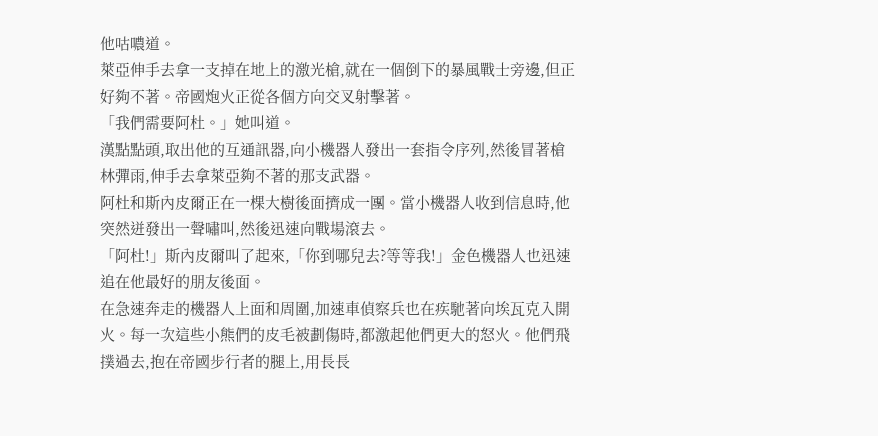他咕噥道。
萊亞伸手去拿一支掉在地上的激光槍,就在一個倒下的暴風戰士旁邊,但正好夠不著。帝國炮火正從各個方向交叉射擊著。
「我們需要阿杜。」她叫道。
漢點點頭,取出他的互通訊器,向小機器人發出一套指令序列,然後冒著槍林彈雨,伸手去拿萊亞夠不著的那支武器。
阿杜和斯內皮爾正在一棵大樹後面擠成一團。當小機器人收到信息時,他突然迸發出一聲嘯叫,然後迅速向戰場滾去。
「阿杜!」斯內皮爾叫了起來,「你到哪兒去?等等我!」金色機器人也迅速追在他最好的朋友後面。
在急速奔走的機器人上面和周圍,加速車偵察兵也在疾馳著向埃瓦克入開火。每一次這些小熊們的皮毛被劃傷時,都激起他們更大的怒火。他們飛撲過去,抱在帝國步行者的腿上,用長長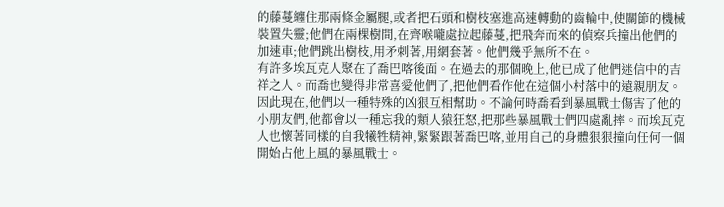的藤蔓纏住那兩條金屬腿,或者把石頭和樹枝塞進高速轉動的齒輪中,使關節的機械裝置失靈;他們在兩棵樹間,在齊喉嚨處拉起藤蔓,把飛奔而來的偵察兵撞出他們的加速車;他們跳出樹枝,用矛刺著,用網套著。他們幾乎無所不在。
有許多埃瓦克人聚在了喬巴喀後面。在過去的那個晚上,他已成了他們迷信中的吉祥之人。而喬也變得非常喜愛他們了,把他們看作他在這個小村落中的遠親朋友。因此現在,他們以一種特殊的凶狠互相幫助。不論何時喬看到暴風戰士傷害了他的小朋友們,他都會以一種忘我的類人猿狂怒,把那些暴風戰士們四處亂摔。而埃瓦克人也懷著同樣的自我犧牲精神,緊緊跟著喬巴喀,並用自己的身體狠狠撞向任何一個開始占他上風的暴風戰士。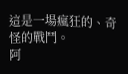這是一場瘋狂的、奇怪的戰鬥。
阿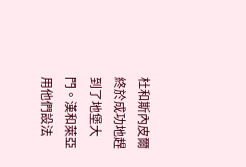杜和斯內皮爾終於成功地趕到了地堡大門。漢和萊亞用他們設法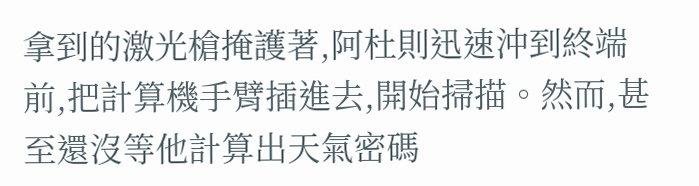拿到的激光槍掩護著,阿杜則迅速沖到終端前,把計算機手臂插進去,開始掃描。然而,甚至還沒等他計算出天氣密碼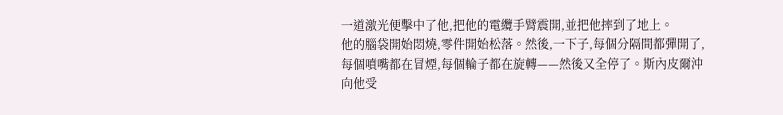一道激光便擊中了他,把他的電纜手臂震開,並把他摔到了地上。
他的腦袋開始悶燒,零件開始松落。然後,一下子,每個分隔間都彈開了,每個噴嘴都在冒煙,每個輪子都在旋轉——然後又全停了。斯內皮爾沖向他受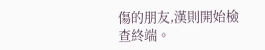傷的朋友,漢則開始檢查終端。